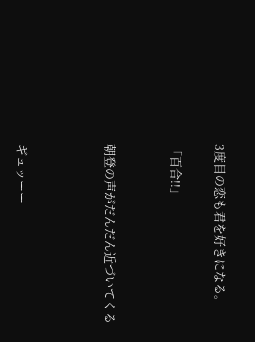3度目の恋も君を好きになる。

「百合!!」


朝登の声がだんだん近づいてくる



ギュッーー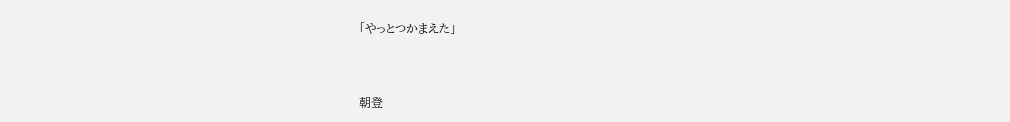「やっとつかまえた」


朝登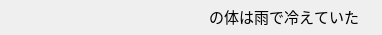の体は雨で冷えていた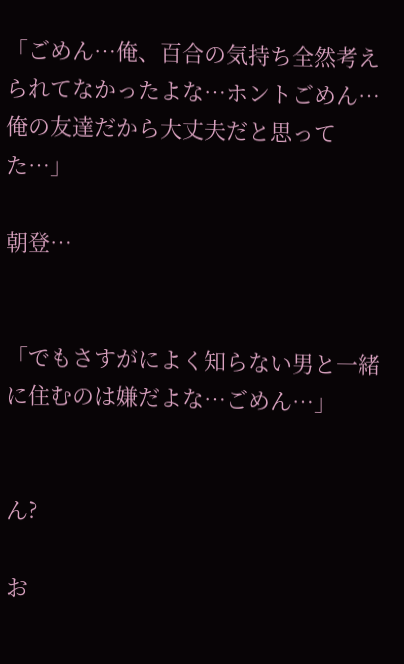「ごめん…俺、百合の気持ち全然考えられてなかったよな…ホントごめん…俺の友達だから大丈夫だと思ってた…」

朝登…


「でもさすがによく知らない男と一緒に住むのは嫌だよな…ごめん…」


ん?

お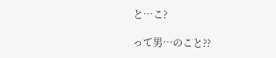と…こ?

って男…のこと??